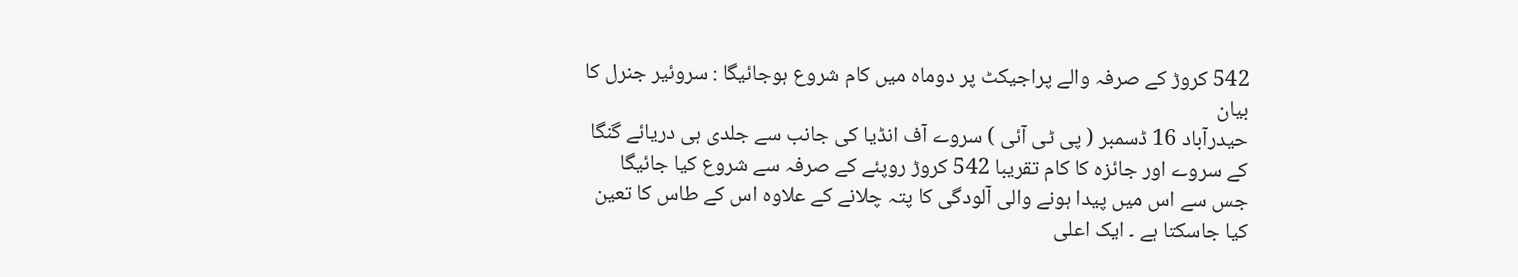542 کروڑ کے صرفہ والے پراجیکٹ پر دوماہ میں کام شروع ہوجائیگا : سروئیر جنرل کا بیان
حیدرآباد 16 ڈسمبر ( پی ٹی آئی ) سروے آف انڈیا کی جانب سے جلدی ہی دریائے گنگا کے سروے اور جائزہ کا کام تقریبا 542 کروڑ روپئے کے صرفہ سے شروع کیا جائیگا جس سے اس میں پیدا ہونے والی آلودگی کا پتہ چلانے کے علاوہ اس کے طاس کا تعین کیا جاسکتا ہے ۔ ایک اعلی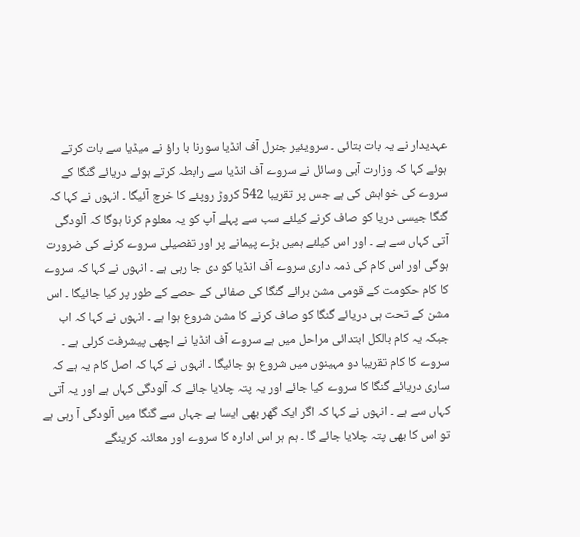عہدیدار نے یہ بات بتائی ۔ سرویئیر جنرل آف انڈیا سورنا با راؤ نے میڈیا سے بات کرتے ہوئے کہا کہ وزارت آبی وسائل نے سروے آف انڈیا سے رابطہ کرتے ہوئے دریائے گنگا کے سروے کی خواہش کی ہے جس پر تقریبا 542 کروڑ روپئے کا خرچ آئیگا ۔ انہوں نے کہا کہ گنگا جیسی دریا کو صاف کرنے کیلئے سب سے پہلے آپ کو یہ معلوم کرنا ہوگا کہ آلودگی آتی کہاں سے ہے ۔ اور اس کیلئے ہمیں بڑے پیمانے پر اور تفصیلی سروے کرنے کی ضرورت ہوگی اور اس کام کی ذمہ داری سروے آف انڈیا کو دی جا رہی ہے ۔ انہوں نے کہا کہ سروے کا کام حکومت کے قومی مشن برائے گنگا کی صفائی کے حصے کے طور پر کیا جائیگا ۔ اس مشن کے تحت ہی دریائے گنگا کو صاف کرنے کا مشن شروع ہوا ہے ۔ انہوں نے کہا کہ اب جبکہ یہ کام بالکل ابتدائی مراحل میں ہے سروے آف انڈیا نے اچھی پیشرفت کرلی ہے ۔ سروے کا کام تقریبا دو مہینوں میں شروع ہو جائیگا ۔ انہوں نے کہا کہ اصل کام یہ ہے کہ ساری دریائے گنگا کا سروے کیا جائے اور یہ پتہ چلایا جائے کہ آلودگی کہاں ہے اور یہ آتی کہاں سے ہے ۔ انہوں نے کہا کہ اگر ایک گھر بھی ایسا ہے جہاں سے گنگا میں آلودگی آ رہی ہے تو اس کا بھی پتہ چلایا جائے گا ۔ ہم ہر اس ادارہ کا سروے اور معائنہ کرینگے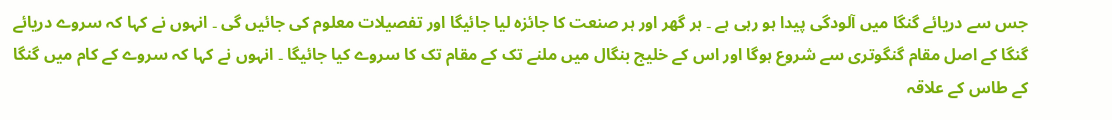جس سے دریائے گنگا میں آلودگی پیدا ہو رہی ہے ۔ ہر گھر اور ہر صنعت کا جائزہ لیا جائیگا اور تفصیلات معلوم کی جائیں گی ۔ انہوں نے کہا کہ سروے دریائے گنگا کے اصل مقام گنگوتری سے شروع ہوگا اور اس کے خلیج بنگال میں ملنے تک کے مقام تک کا سروے کیا جائیگا ۔ انہوں نے کہا کہ سروے کے کام میں گنگا کے طاس کے علاقہ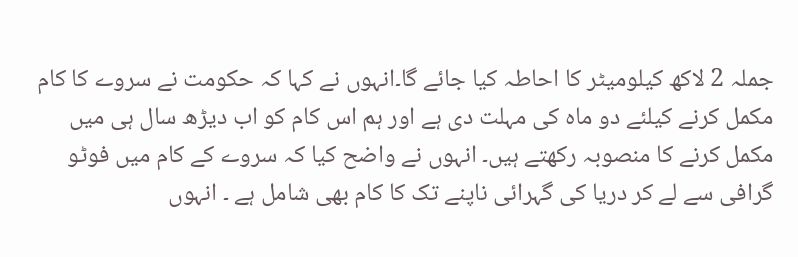جملہ 2 لاکھ کیلومیٹر کا احاطہ کیا جائے گا۔انہوں نے کہا کہ حکومت نے سروے کا کام مکمل کرنے کیلئے دو ماہ کی مہلت دی ہے اور ہم اس کام کو اب دیڑھ سال ہی میں مکمل کرنے کا منصوبہ رکھتے ہیں۔ انہوں نے واضح کیا کہ سروے کے کام میں فوٹو گرافی سے لے کر دریا کی گہرائی ناپنے تک کا کام بھی شامل ہے ۔ انہوں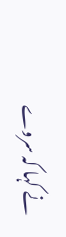نے کہا کہ سروے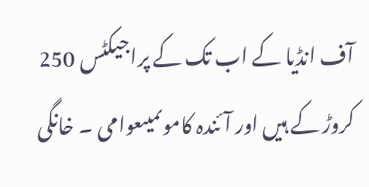آف انڈیا کے اب تک کے پراجیکٹس 250 کروڑ کے ہیں اور آئندہ کاموںمیںعوامی ۔ خانگی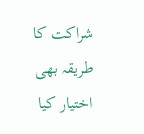شراکت کا طریقہ بھی اختیار کیا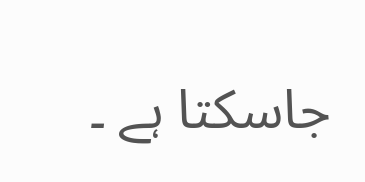جاسکتا ہے ۔